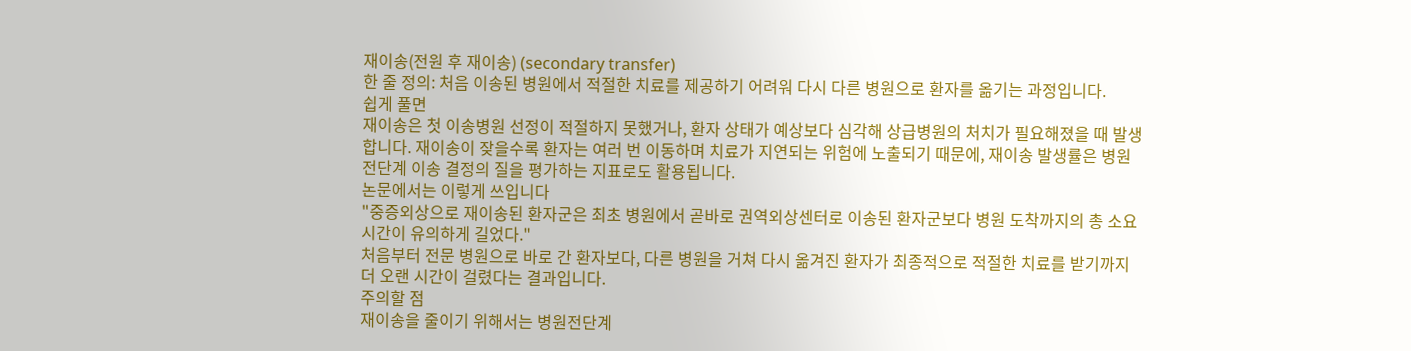재이송(전원 후 재이송) (secondary transfer)
한 줄 정의: 처음 이송된 병원에서 적절한 치료를 제공하기 어려워 다시 다른 병원으로 환자를 옮기는 과정입니다.
쉽게 풀면
재이송은 첫 이송병원 선정이 적절하지 못했거나, 환자 상태가 예상보다 심각해 상급병원의 처치가 필요해졌을 때 발생합니다. 재이송이 잦을수록 환자는 여러 번 이동하며 치료가 지연되는 위험에 노출되기 때문에, 재이송 발생률은 병원전단계 이송 결정의 질을 평가하는 지표로도 활용됩니다.
논문에서는 이렇게 쓰입니다
"중증외상으로 재이송된 환자군은 최초 병원에서 곧바로 권역외상센터로 이송된 환자군보다 병원 도착까지의 총 소요시간이 유의하게 길었다."
처음부터 전문 병원으로 바로 간 환자보다, 다른 병원을 거쳐 다시 옮겨진 환자가 최종적으로 적절한 치료를 받기까지 더 오랜 시간이 걸렸다는 결과입니다.
주의할 점
재이송을 줄이기 위해서는 병원전단계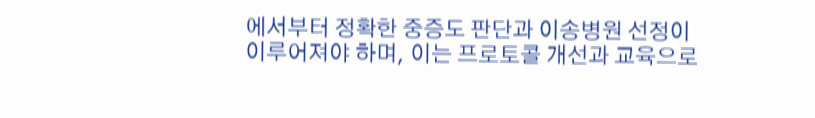에서부터 정확한 중증도 판단과 이송병원 선정이 이루어져야 하며, 이는 프로토콜 개선과 교육으로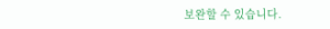보완할 수 있습니다.